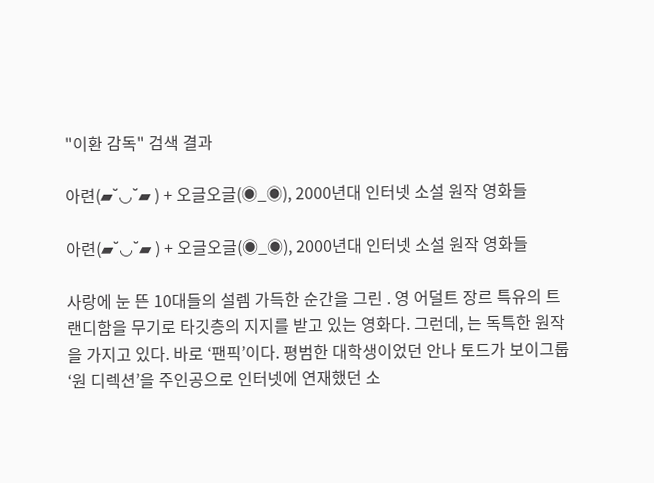"이환 감독" 검색 결과

아련(▰˘◡˘▰ ) + 오글오글(◉_◉), 2000년대 인터넷 소설 원작 영화들

아련(▰˘◡˘▰ ) + 오글오글(◉_◉), 2000년대 인터넷 소설 원작 영화들

사랑에 눈 뜬 10대들의 설렘 가득한 순간을 그린 . 영 어덜트 장르 특유의 트랜디함을 무기로 타깃층의 지지를 받고 있는 영화다. 그런데, 는 독특한 원작을 가지고 있다. 바로 ‘팬픽’이다. 평범한 대학생이었던 안나 토드가 보이그룹 ‘원 디렉션’을 주인공으로 인터넷에 연재했던 소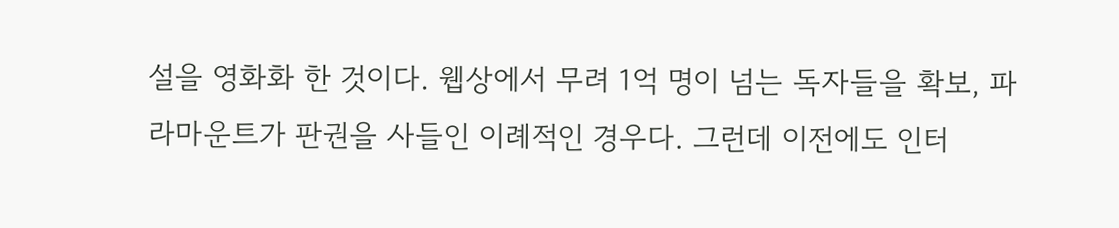설을 영화화 한 것이다. 웹상에서 무려 1억 명이 넘는 독자들을 확보, 파라마운트가 판권을 사들인 이례적인 경우다. 그런데 이전에도 인터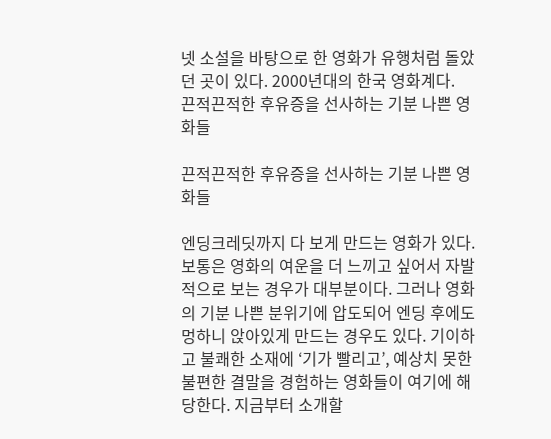넷 소설을 바탕으로 한 영화가 유행처럼 돌았던 곳이 있다. 2000년대의 한국 영화계다.
끈적끈적한 후유증을 선사하는 기분 나쁜 영화들

끈적끈적한 후유증을 선사하는 기분 나쁜 영화들

엔딩크레딧까지 다 보게 만드는 영화가 있다. 보통은 영화의 여운을 더 느끼고 싶어서 자발적으로 보는 경우가 대부분이다. 그러나 영화의 기분 나쁜 분위기에 압도되어 엔딩 후에도 멍하니 앉아있게 만드는 경우도 있다. 기이하고 불쾌한 소재에 ‘기가 빨리고’, 예상치 못한 불편한 결말을 경험하는 영화들이 여기에 해당한다. 지금부터 소개할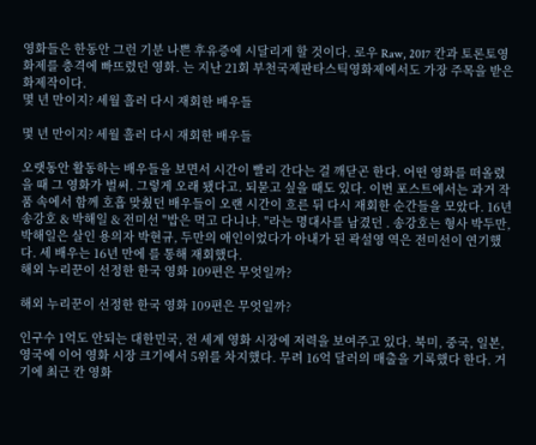영화들은 한동안 그런 기분 나쁜 후유증에 시달리게 할 것이다. 로우 Raw, 2017 칸과 토론토영화제를 충격에 빠뜨렸던 영화. 는 지난 21회 부천국제판타스틱영화제에서도 가장 주목을 받은 화제작이다.
몇 년 만이지? 세월 흘러 다시 재회한 배우들

몇 년 만이지? 세월 흘러 다시 재회한 배우들

오랫동안 활동하는 배우들을 보면서 시간이 빨리 간다는 걸 깨닫곤 한다. 어떤 영화를 떠올렸을 때 그 영화가 벌써. 그렇게 오래 됐다고. 되묻고 싶을 때도 있다. 이번 포스트에서는 과거 작품 속에서 함께 호흡 맞췄던 배우들이 오랜 시간이 흐른 뒤 다시 재회한 순간들을 모았다. 16년송강호 & 박해일 & 전미선 "밥은 먹고 다니냐. "라는 명대사를 남겼던 . 송강호는 형사 박두만, 박해일은 살인 용의자 박현규, 두만의 애인이었다가 아내가 된 곽설영 역은 전미선이 연기했다. 세 배우는 16년 만에 를 통해 재회했다.
해외 누리꾼이 선정한 한국 영화 109편은 무엇일까?

해외 누리꾼이 선정한 한국 영화 109편은 무엇일까?

인구수 1억도 안되는 대한민국, 전 세계 영화 시장에 저력을 보여주고 있다. 북미, 중국, 일본, 영국에 이어 영화 시장 크기에서 5위를 차지했다. 무려 16억 달러의 매출을 기록했다 한다. 거기에 최근 칸 영화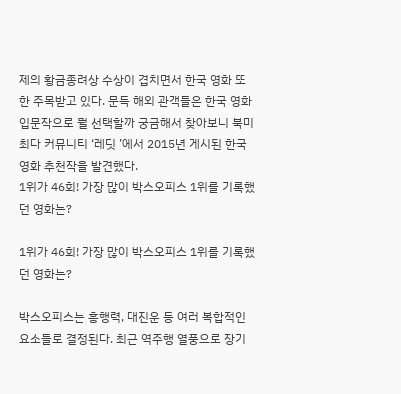제의 황금종려상 수상이 겹치면서 한국 영화 또한 주목받고 있다. 문득 해외 관객들은 한국 영화 입문작으로 뭘 선택할까 궁금해서 찾아보니 북미 최다 커뮤니티 ‘레딧 ’에서 2015년 게시된 한국 영화 추천작을 발견했다.
1위가 46회! 가장 많이 박스오피스 1위를 기록했던 영화는?

1위가 46회! 가장 많이 박스오피스 1위를 기록했던 영화는?

박스오피스는 흥행력, 대진운 등 여러 복합적인 요소들로 결정된다. 최근 역주행 열풍으로 장기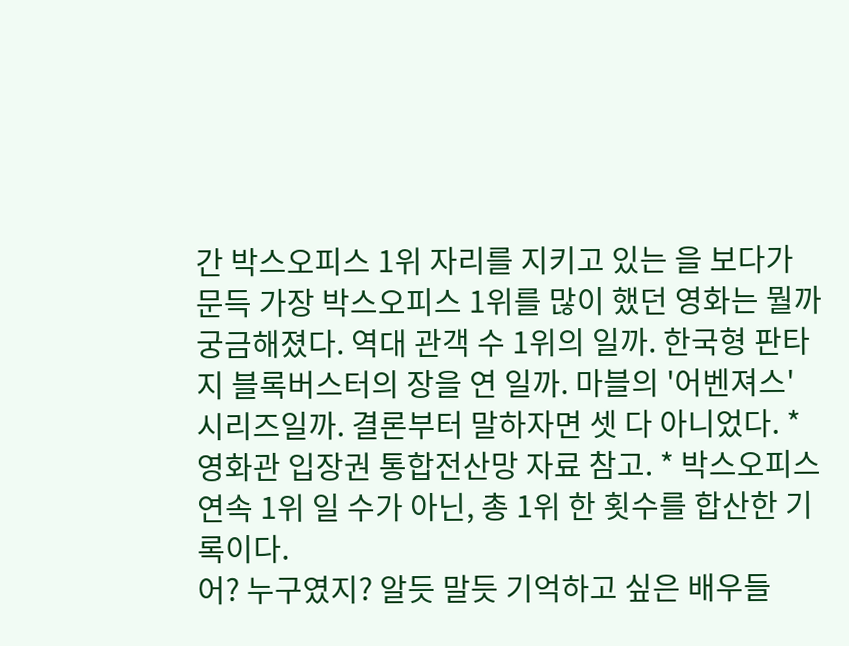간 박스오피스 1위 자리를 지키고 있는 을 보다가 문득 가장 박스오피스 1위를 많이 했던 영화는 뭘까 궁금해졌다. 역대 관객 수 1위의 일까. 한국형 판타지 블록버스터의 장을 연 일까. 마블의 '어벤져스' 시리즈일까. 결론부터 말하자면 셋 다 아니었다. * 영화관 입장권 통합전산망 자료 참고. * 박스오피스 연속 1위 일 수가 아닌, 총 1위 한 횟수를 합산한 기록이다.
어? 누구였지? 알듯 말듯 기억하고 싶은 배우들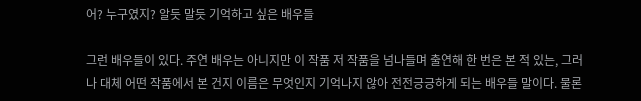어? 누구였지? 알듯 말듯 기억하고 싶은 배우들

그런 배우들이 있다. 주연 배우는 아니지만 이 작품 저 작품을 넘나들며 출연해 한 번은 본 적 있는, 그러나 대체 어떤 작품에서 본 건지 이름은 무엇인지 기억나지 않아 전전긍긍하게 되는 배우들 말이다. 물론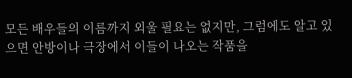모든 배우들의 이름까지 외울 필요는 없지만, 그럼에도 알고 있으면 안방이나 극장에서 이들이 나오는 작품을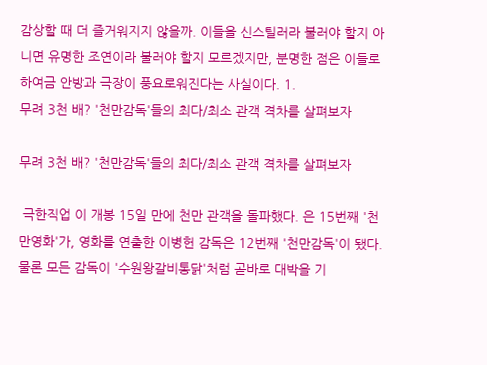감상할 때 더 즐거워지지 않을까. 이들을 신스틸러라 불러야 할지 아니면 유명한 조연이라 불러야 할지 모르겠지만, 분명한 점은 이들로 하여금 안방과 극장이 풍요로워진다는 사실이다. 1.
무려 3천 배? '천만감독'들의 최다/최소 관객 격차를 살펴보자

무려 3천 배? '천만감독'들의 최다/최소 관객 격차를 살펴보자

 극한직업 이 개봉 15일 만에 천만 관객을 돌파했다. 은 15번째 '천만영화'가, 영화를 연출한 이병헌 감독은 12번째 '천만감독'이 됐다. 물론 모든 감독이 '수원왕갈비통닭'처럼 곧바로 대박을 기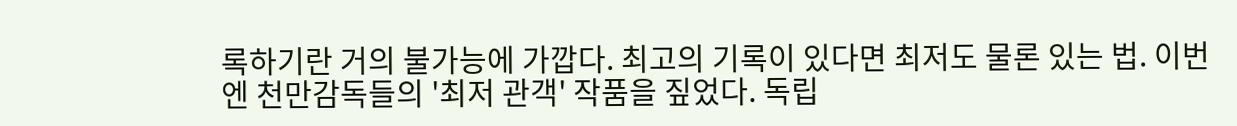록하기란 거의 불가능에 가깝다. 최고의 기록이 있다면 최저도 물론 있는 법. 이번엔 천만감독들의 '최저 관객' 작품을 짚었다. 독립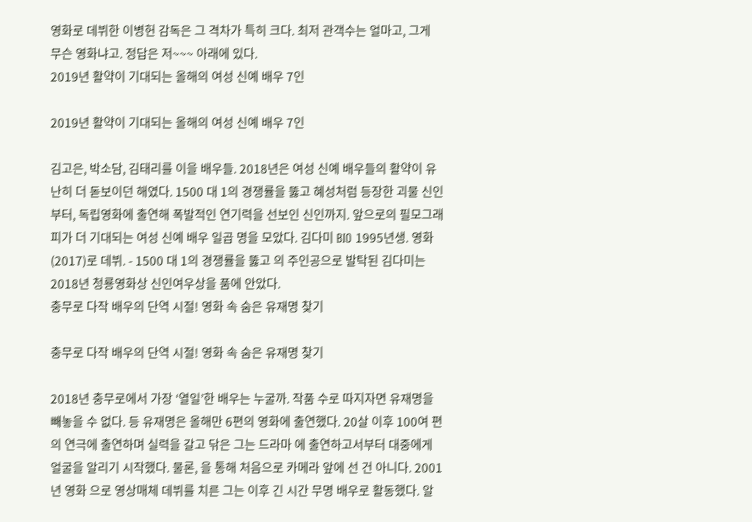영화로 데뷔한 이병헌 감독은 그 격차가 특히 크다. 최저 관객수는 얼마고, 그게 무슨 영화냐고. 정답은 저~~~ 아래에 있다.
2019년 활약이 기대되는 올해의 여성 신예 배우 7인

2019년 활약이 기대되는 올해의 여성 신예 배우 7인

김고은, 박소담, 김태리를 이을 배우들. 2018년은 여성 신예 배우들의 활약이 유난히 더 돋보이던 해였다. 1500 대 1의 경쟁률을 뚫고 혜성처럼 등장한 괴물 신인부터, 독립영화에 출연해 폭발적인 연기력을 선보인 신인까지. 앞으로의 필모그래피가 더 기대되는 여성 신예 배우 일곱 명을 모았다. 김다미 BIO 1995년생. 영화 (2017)로 데뷔. - 1500 대 1의 경쟁률을 뚫고 의 주인공으로 발탁된 김다미는 2018년 청룡영화상 신인여우상을 품에 안았다.
충무로 다작 배우의 단역 시절! 영화 속 숨은 유재명 찾기

충무로 다작 배우의 단역 시절! 영화 속 숨은 유재명 찾기

2018년 충무로에서 가장 ‘열일’한 배우는 누굴까. 작품 수로 따지자면 유재명을 빼놓을 수 없다. 등 유재명은 올해만 6편의 영화에 출연했다. 20살 이후 100여 편의 연극에 출연하며 실력을 갈고 닦은 그는 드라마 에 출연하고서부터 대중에게 얼굴을 알리기 시작했다. 물론, 을 통해 처음으로 카메라 앞에 선 건 아니다. 2001년 영화 으로 영상매체 데뷔를 치른 그는 이후 긴 시간 무명 배우로 활동했다. 알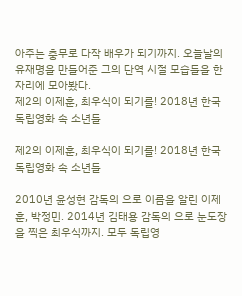아주는 충무로 다작 배우가 되기까지. 오늘날의 유재명을 만들어준 그의 단역 시절 모습들을 한자리에 모아봤다.
제2의 이제훈, 최우식이 되기를! 2018년 한국 독립영화 속 소년들

제2의 이제훈, 최우식이 되기를! 2018년 한국 독립영화 속 소년들

2010년 윤성현 감독의 으로 이름을 알린 이제훈, 박정민. 2014년 김태용 감독의 으로 눈도장을 찍은 최우식까지. 모두 독립영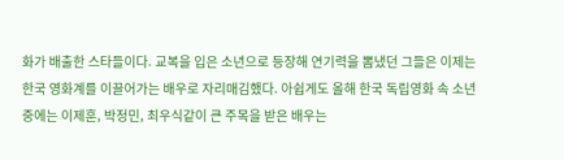화가 배출한 스타들이다. 교복을 입은 소년으로 등장해 연기력을 뽐냈던 그들은 이제는 한국 영화계를 이끌어가는 배우로 자리매김했다. 아쉽게도 올해 한국 독립영화 속 소년 중에는 이제훈, 박정민, 최우식같이 큰 주목을 받은 배우는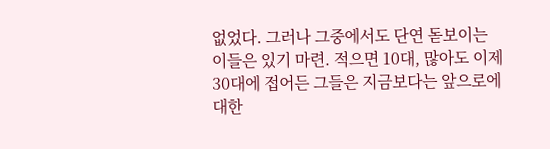없었다. 그러나 그중에서도 단연 돋보이는 이들은 있기 마련. 적으면 10대, 많아도 이제 30대에 접어든 그들은 지금보다는 앞으로에 대한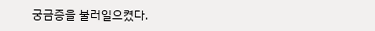궁금증을 불러일으켰다.